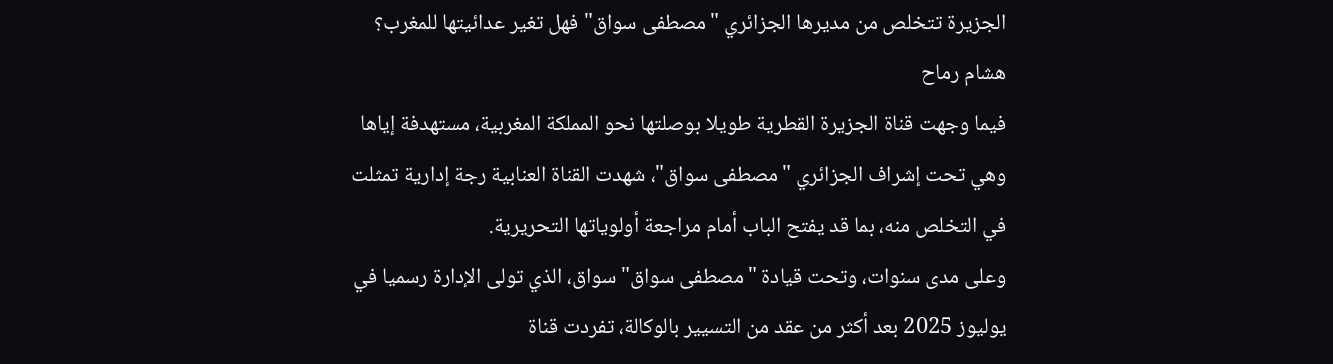الجزيرة تتخلص من مديرها الجزائري "مصطفى سواق" فهل تغير عدائيتها للمغرب؟
هشام رماح
فيما وجهت قناة الجزيرة القطرية طويلا بوصلتها نحو المملكة المغربية، مستهدفة إياها وهي تحت إشراف الجزائري "مصطفى سواق"، شهدت القناة العنابية رجة إدارية تمثلت في التخلص منه، بما قد يفتح الباب أمام مراجعة أولوياتها التحريرية.
وعلى مدى سنوات، وتحت قيادة "مصطفى سواق" سواق، الذي تولى الإدارة رسميا في يوليوز 2025 بعد أكثر من عقد من التسيير بالوكالة، تفردت قناة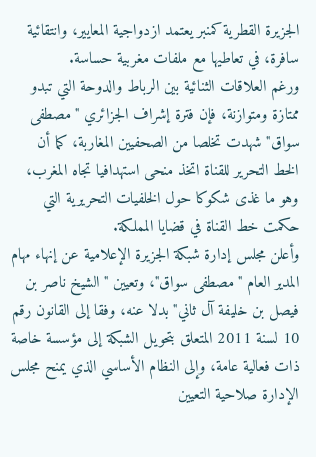الجزيرة القطرية كمنبر يعتمد ازدواجية المعايير، وانتقائية سافرة، في تعاطيها مع ملفات مغربية حساسة.
ورغم العلاقات الثنائية بين الرباط والدوحة التي تبدو ممتازة ومتوازنة، فإن فترة إشراف الجزائري "مصطفى سواق" شهدت تخلصا من الصحفيين المغاربة، كما أن الخط التحرير للقناة اتخذ منحى استهدافيا تجاه المغرب، وهو ما غذى شكوكا حول الخلفيات التحريرية التي حكمت خط القناة في قضايا المملكة.
وأعلن مجلس إدارة شبكة الجزيرة الإعلامية عن إنهاء مهام المدير العام "مصطفى سواق"، وتعيين "الشيخ ناصر بن فيصل بن خليفة آل ثاني" بدلا عنه، وفقا إلى القانون رقم 10 لسنة 2011 المتعلق بتحويل الشبكة إلى مؤسسة خاصة ذات فعالية عامة، وإلى النظام الأساسي الذي يمنح مجلس الإدارة صلاحية التعيين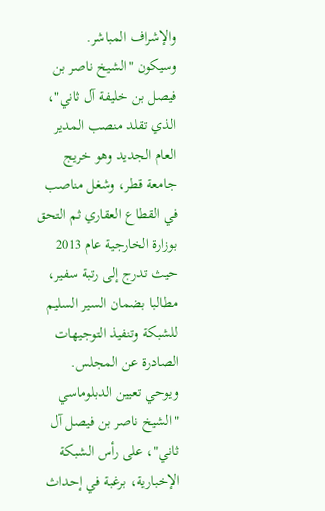والإشراف المباشر.
وسيكون "الشيخ ناصر بن فيصل بن خليفة آل ثاني"، الذي تقلد منصب المدير العام الجديد وهو خريج جامعة قطر، وشغل مناصب في القطاع العقاري ثم التحق بوزارة الخارجية عام 2013 حيث تدرج إلى رتبة سفير، مطالبا بضمان السير السليم للشبكة وتنفيذ التوجيهات الصادرة عن المجلس.
ويوحي تعيين الدبلوماسي "الشيخ ناصر بن فيصل آل ثاني"، على رأس الشبكة الإخبارية، برغبة في إحداث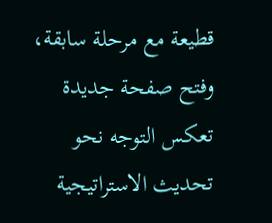قطيعة مع مرحلة سابقة، وفتح صفحة جديدة تعكس التوجه نحو تحديث الاستراتيجية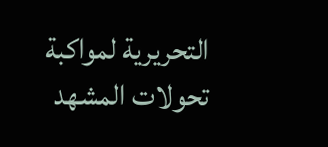التحريرية لمواكبة تحولات المشهد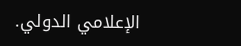الإعلامي الدولي.